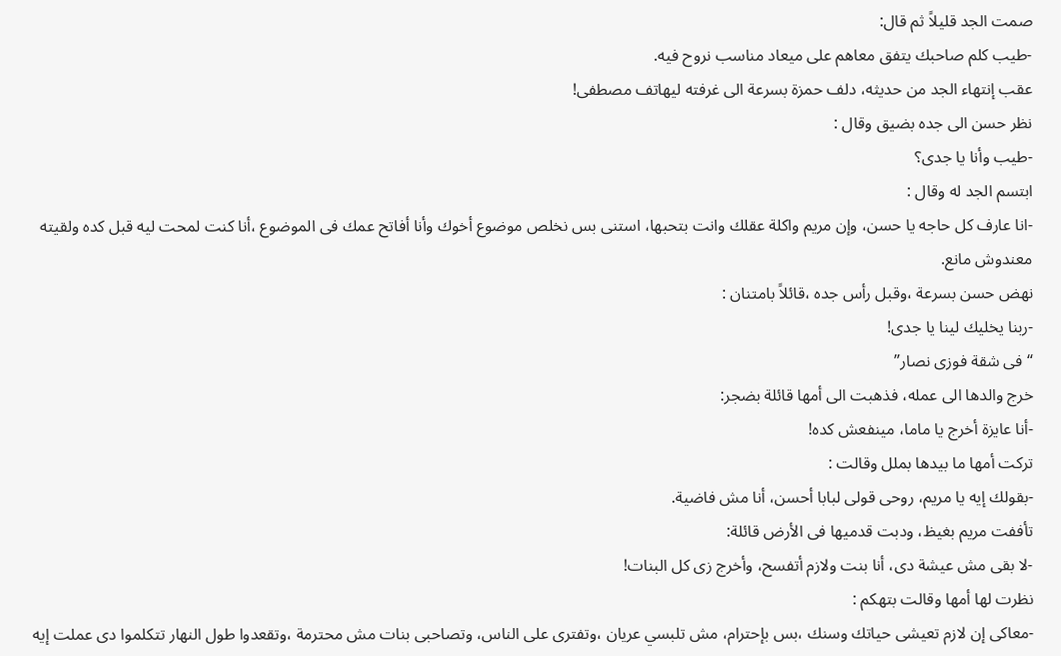صمت الجد قليلاً ثم قال:
-طيب كلم صاحبك يتفق معاهم على ميعاد مناسب نروح فيه.
عقب إنتهاء الجد من حديثه، دلف حمزة بسرعة الى غرفته ليهاتف مصطفى!
نظر حسن الى جده بضيق وقال :
-طيب وأنا يا جدى؟
ابتسم الجد له وقال :
-انا عارف كل حاجه يا حسن، وإن مريم واكلة عقلك وانت بتحبها، استنى بس نخلص موضوع أخوك وأنا أفاتح عمك فى الموضوع ،أنا كنت لمحت ليه قبل كده ولقيته معندوش مانع.
نهض حسن بسرعة ،وقبل رأس جده ،قائلاً بامتنان :
-ربنا يخليك لينا يا جدى!
“فى شقة فوزى نصار”
خرج والدها الى عمله، فذهبت الى أمها قائلة بضجر:
-أنا عايزة أخرج يا ماما، مينفعش كده!
تركت أمها ما بيدها بملل وقالت :
-بقولك إيه يا مريم، روحى قولى لبابا أحسن، أنا مش فاضية.
تأففت مريم بغيظ، ودبت قدميها فى الأرض قائلة:
-لا بقى مش عيشة دى، أنا بنت ولازم أتفسح، وأخرج زى كل البنات!
نظرت لها أمها وقالت بتهكم :
-معاكى إن لازم تعيشى حياتك وسنك ،بس بإحترام، مش تلبسي عريان ،وتفترى على الناس، وتصاحبى بنات مش محترمة ،وتقعدوا طول النهار تتكلموا دى عملت إيه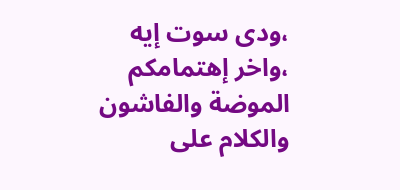،ودى سوت إيه ،واخر إهتمامكم الموضة والفاشون والكلام على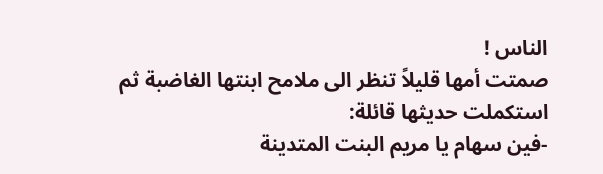الناس !
صمتت أمها قليلاً تنظر الى ملامح ابنتها الغاضبة ثم استكملت حديثها قائلة:
-فين سهام يا مريم البنت المتدينة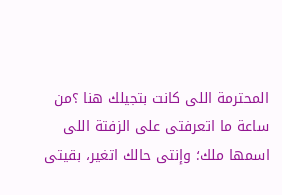المحترمة اللى كانت بتجيلك هنا ؟من ساعة ما اتعرفتى على الزفتة اللى اسمها ملك؛ وإنتى حالك اتغير، بقيتى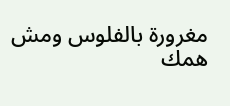مغرورة بالفلوس ومش همك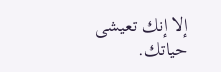إلا إنك تعيشى حياتك.